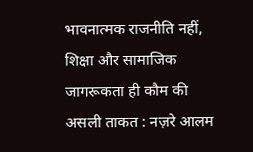भावनात्मक राजनीति नहीं, शिक्षा और सामाजिक जागरूकता ही कौम की असली ताकत : नज़रे आलम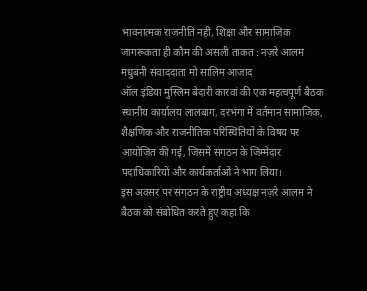भावनात्मक राजनीति नहीं, शिक्षा और सामाजिक जागरूकता ही कौम की असली ताकत : नज़रे आलम
मधुबनी संवाददाता मो सालिम आजाद
ऑल इंडिया मुस्लिम बेदारी कारवां की एक महत्वपूर्ण बैठक स्थानीय कार्यालय लालबाग, दरभंगा में वर्तमान सामाजिक, शैक्षणिक और राजनीतिक परिस्थितियों के विषय पर आयोजित की गई, जिसमें संगठन के जिम्मेदार पदाधिकारियों और कार्यकर्ताओं ने भाग लिया।
इस अवसर पर संगठन के राष्ट्रीय अध्यक्ष नज़रे आलम ने बैठक को संबोधित करते हुए कहा कि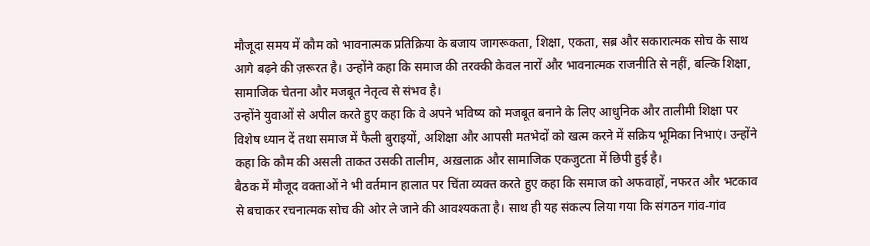मौजूदा समय में कौम को भावनात्मक प्रतिक्रिया के बजाय जागरूकता, शिक्षा, एकता, सब्र और सकारात्मक सोच के साथ आगे बढ़ने की ज़रूरत है। उन्होंने कहा कि समाज की तरक्की केवल नारों और भावनात्मक राजनीति से नहीं, बल्कि शिक्षा, सामाजिक चेतना और मजबूत नेतृत्व से संभव है।
उन्होंने युवाओं से अपील करते हुए कहा कि वे अपने भविष्य को मजबूत बनाने के लिए आधुनिक और तालीमी शिक्षा पर विशेष ध्यान दें तथा समाज में फैली बुराइयों, अशिक्षा और आपसी मतभेदों को खत्म करने में सक्रिय भूमिका निभाएं। उन्होंने कहा कि कौम की असली ताकत उसकी तालीम, अख़लाक़ और सामाजिक एकजुटता में छिपी हुई है।
बैठक में मौजूद वक्ताओं ने भी वर्तमान हालात पर चिंता व्यक्त करते हुए कहा कि समाज को अफवाहों, नफरत और भटकाव से बचाकर रचनात्मक सोच की ओर ले जाने की आवश्यकता है। साथ ही यह संकल्प लिया गया कि संगठन गांव-गांव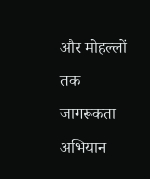और मोहल्लों तक जागरूकता अभियान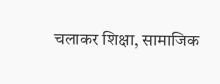चलाकर शिक्षा, सामाजिक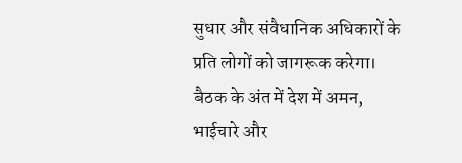सुधार और संवैधानिक अधिकारों के प्रति लोगों को जागरूक करेगा।
बैठक के अंत में देश में अमन, भाईचारे और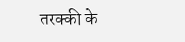तरक्की के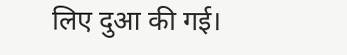लिए दुआ की गई।